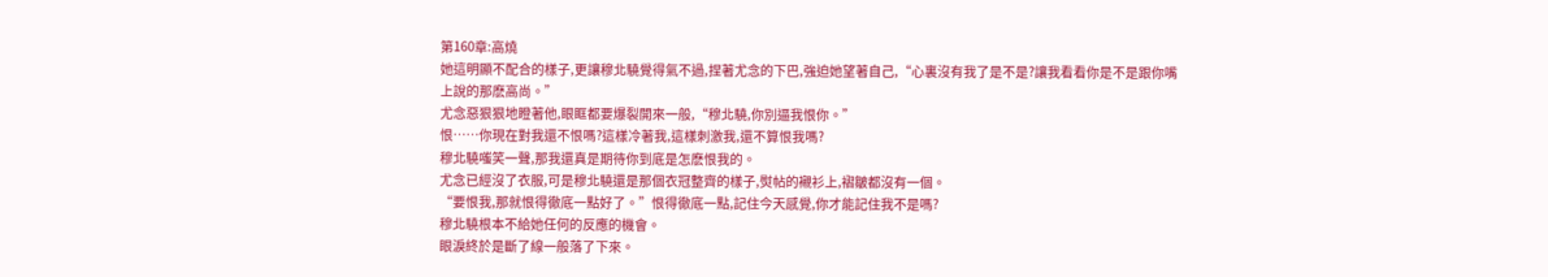第160章:高燒
她這明顯不配合的樣子,更讓穆北驍覺得氣不過,捏著尤念的下巴,強迫她望著自己,“心裏沒有我了是不是?讓我看看你是不是跟你嘴上說的那麽高尚。”
尤念惡狠狠地瞪著他,眼眶都要爆裂開來一般,“穆北驍,你別逼我恨你。”
恨……你現在對我還不恨嗎?這樣冷著我,這樣刺激我,還不算恨我嗎?
穆北驍嗤笑一聲,那我還真是期待你到底是怎麽恨我的。
尤念已經沒了衣服,可是穆北驍還是那個衣冠整齊的樣子,熨帖的襯衫上,褶皺都沒有一個。
“要恨我,那就恨得徹底一點好了。”恨得徹底一點,記住今天感覺,你才能記住我不是嗎?
穆北驍根本不給她任何的反應的機會。
眼淚終於是斷了線一般落了下來。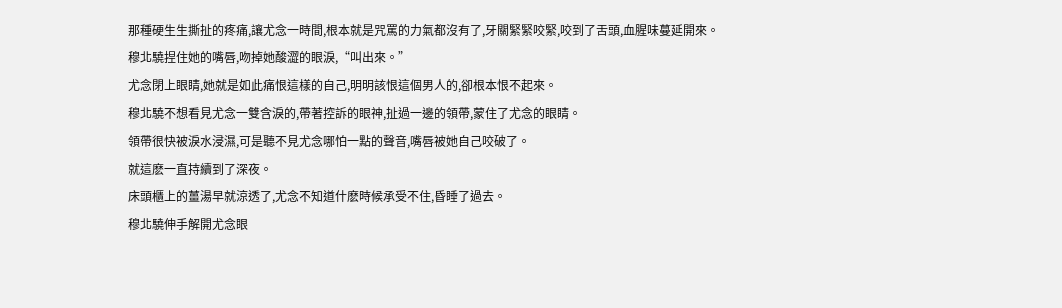那種硬生生撕扯的疼痛,讓尤念一時間,根本就是咒罵的力氣都沒有了,牙關緊緊咬緊,咬到了舌頭,血腥味蔓延開來。
穆北驍捏住她的嘴唇,吻掉她酸澀的眼淚,“叫出來。”
尤念閉上眼睛,她就是如此痛恨這樣的自己,明明該恨這個男人的,卻根本恨不起來。
穆北驍不想看見尤念一雙含淚的,帶著控訴的眼神,扯過一邊的領帶,蒙住了尤念的眼睛。
領帶很快被淚水浸濕,可是聽不見尤念哪怕一點的聲音,嘴唇被她自己咬破了。
就這麽一直持續到了深夜。
床頭櫃上的薑湯早就涼透了,尤念不知道什麽時候承受不住,昏睡了過去。
穆北驍伸手解開尤念眼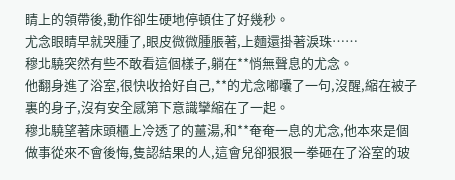睛上的領帶後,動作卻生硬地停頓住了好幾秒。
尤念眼睛早就哭腫了,眼皮微微腫脹著,上麵還掛著淚珠……
穆北驍突然有些不敢看這個樣子,躺在**悄無聲息的尤念。
他翻身進了浴室,很快收拾好自己,**的尤念嘟囔了一句,沒醒,縮在被子裏的身子,沒有安全感第下意識攣縮在了一起。
穆北驍望著床頭櫃上冷透了的薑湯,和**奄奄一息的尤念,他本來是個做事從來不會後悔,隻認結果的人,這會兒卻狠狠一拳砸在了浴室的玻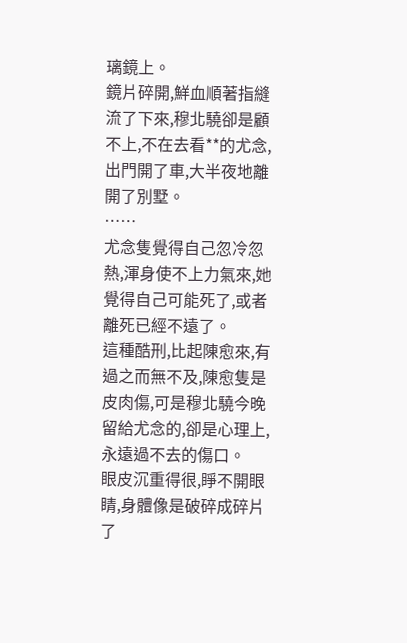璃鏡上。
鏡片碎開,鮮血順著指縫流了下來,穆北驍卻是顧不上,不在去看**的尤念,出門開了車,大半夜地離開了別墅。
……
尤念隻覺得自己忽冷忽熱,渾身使不上力氣來,她覺得自己可能死了,或者離死已經不遠了。
這種酷刑,比起陳愈來,有過之而無不及,陳愈隻是皮肉傷,可是穆北驍今晚留給尤念的,卻是心理上,永遠過不去的傷口。
眼皮沉重得很,睜不開眼睛,身體像是破碎成碎片了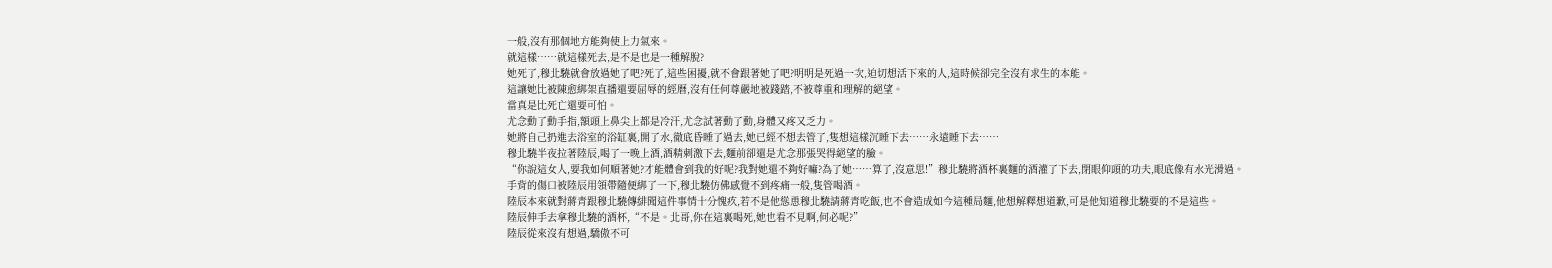一般,沒有那個地方能夠使上力氣來。
就這樣……就這樣死去,是不是也是一種解脫?
她死了,穆北驍就會放過她了吧?死了,這些困擾,就不會跟著她了吧?明明是死過一次,迫切想活下來的人,這時候卻完全沒有求生的本能。
這讓她比被陳愈綁架直播還要屈辱的經曆,沒有任何尊嚴地被踐踏,不被尊重和理解的絕望。
當真是比死亡還要可怕。
尤念動了動手指,額頭上鼻尖上都是冷汗,尤念試著動了動,身體又疼又乏力。
她將自己扔進去浴室的浴缸裏,開了水,徹底昏睡了過去,她已經不想去管了,隻想這樣沉睡下去……永遠睡下去……
穆北驍半夜拉著陸辰,喝了一晚上酒,酒精刺激下去,麵前卻還是尤念那張哭得絕望的臉。
“你說這女人,要我如何順著她?才能體會到我的好呢?我對她還不夠好嘛?為了她……算了,沒意思!”穆北驍將酒杯裏麵的酒灌了下去,閉眼仰頭的功夫,眼底像有水光滑過。
手背的傷口被陸辰用領帶隨便綁了一下,穆北驍仿佛感覺不到疼痛一般,隻管喝酒。
陸辰本來就對蔣青跟穆北驍傳緋聞這件事情十分愧疚,若不是他慫恿穆北驍請蔣青吃飯,也不會造成如今這種局麵,他想解釋想道歉,可是他知道穆北驍要的不是這些。
陸辰伸手去拿穆北驍的酒杯,“不是。北哥,你在這裏喝死,她也看不見啊,何必呢?”
陸辰從來沒有想過,驕傲不可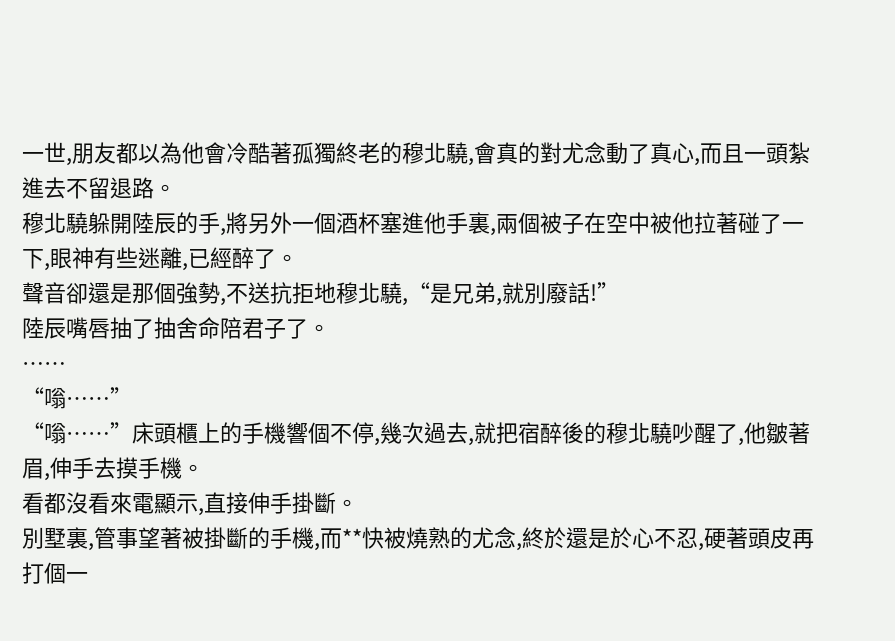一世,朋友都以為他會冷酷著孤獨終老的穆北驍,會真的對尤念動了真心,而且一頭紮進去不留退路。
穆北驍躲開陸辰的手,將另外一個酒杯塞進他手裏,兩個被子在空中被他拉著碰了一下,眼神有些迷離,已經醉了。
聲音卻還是那個強勢,不送抗拒地穆北驍,“是兄弟,就別廢話!”
陸辰嘴唇抽了抽舍命陪君子了。
……
“嗡……”
“嗡……”床頭櫃上的手機響個不停,幾次過去,就把宿醉後的穆北驍吵醒了,他皺著眉,伸手去摸手機。
看都沒看來電顯示,直接伸手掛斷。
別墅裏,管事望著被掛斷的手機,而**快被燒熟的尤念,終於還是於心不忍,硬著頭皮再打個一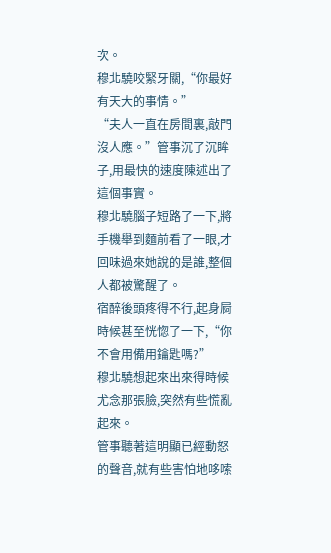次。
穆北驍咬緊牙關,“你最好有天大的事情。”
“夫人一直在房間裏,敲門沒人應。”管事沉了沉眸子,用最快的速度陳述出了這個事實。
穆北驍腦子短路了一下,將手機舉到麵前看了一眼,才回味過來她說的是誰,整個人都被驚醒了。
宿醉後頭疼得不行,起身屙時候甚至恍惚了一下,“你不會用備用鑰匙嗎?”
穆北驍想起來出來得時候尤念那張臉,突然有些慌亂起來。
管事聽著這明顯已經動怒的聲音,就有些害怕地哆嗦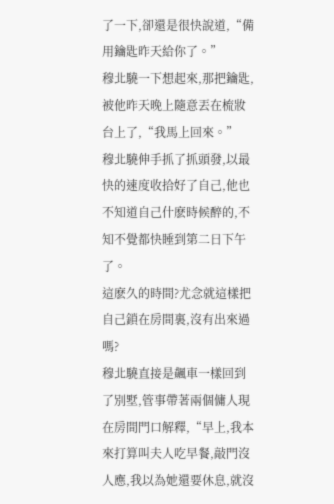了一下,卻還是很快說道,“備用鑰匙昨天給你了。”
穆北驍一下想起來,那把鑰匙,被他昨天晚上隨意丟在梳妝台上了,“我馬上回來。”
穆北驍伸手抓了抓頭發,以最快的速度收拾好了自己,他也不知道自己什麽時候醉的,不知不覺都快睡到第二日下午了。
這麽久的時間?尤念就這樣把自己鎖在房間裏,沒有出來過嗎?
穆北驍直接是飆車一樣回到了別墅,管事帶著兩個傭人現在房間門口解釋,“早上,我本來打算叫夫人吃早餐,敲門沒人應,我以為她還要休息,就沒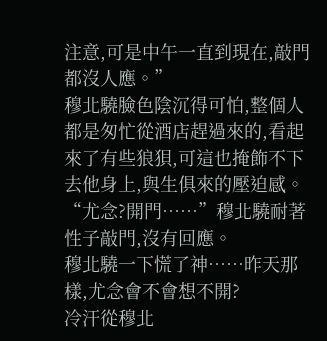注意,可是中午一直到現在,敲門都沒人應。”
穆北驍臉色陰沉得可怕,整個人都是匆忙從酒店趕過來的,看起來了有些狼狽,可這也掩飾不下去他身上,與生俱來的壓迫感。
“尤念?開門……”穆北驍耐著性子敲門,沒有回應。
穆北驍一下慌了神……昨天那樣,尤念會不會想不開?
冷汗從穆北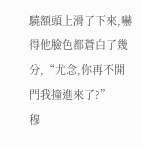驍額頭上滑了下來,嚇得他臉色都蒼白了幾分,“尤念,你再不開門我撞進來了?”
穆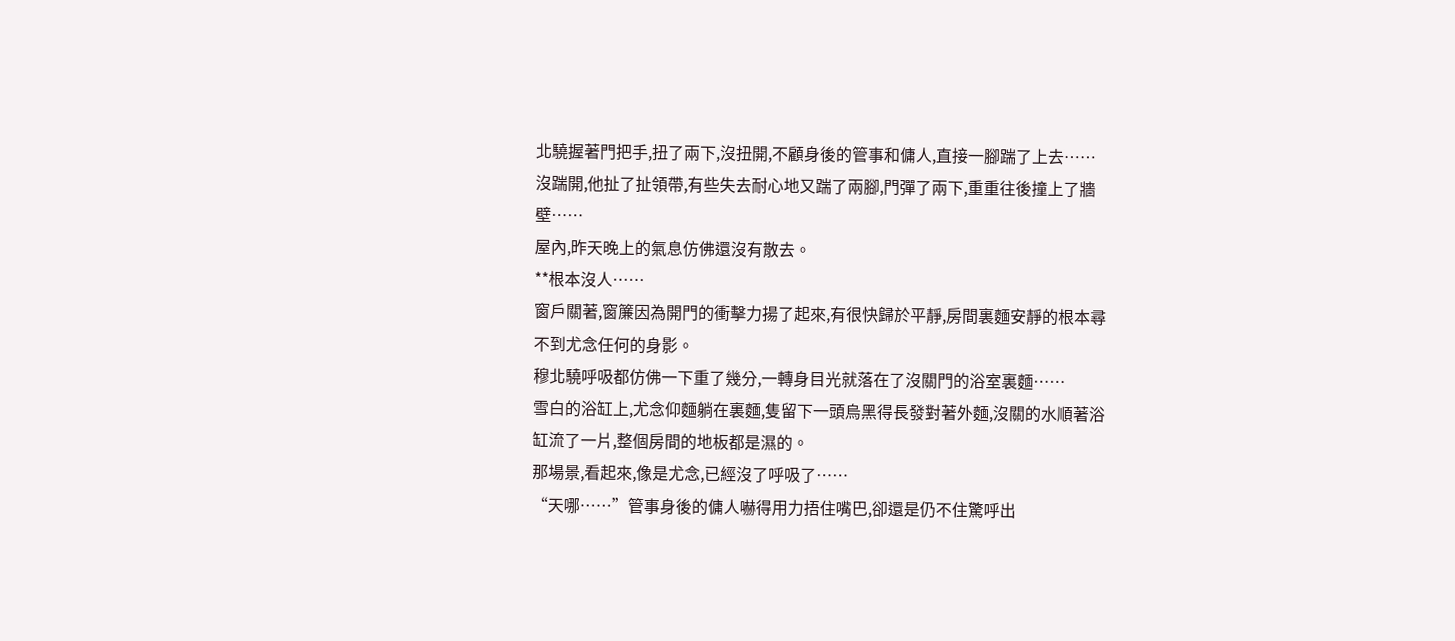北驍握著門把手,扭了兩下,沒扭開,不顧身後的管事和傭人,直接一腳踹了上去……
沒踹開,他扯了扯領帶,有些失去耐心地又踹了兩腳,門彈了兩下,重重往後撞上了牆壁……
屋內,昨天晚上的氣息仿佛還沒有散去。
**根本沒人……
窗戶關著,窗簾因為開門的衝擊力揚了起來,有很快歸於平靜,房間裏麵安靜的根本尋不到尤念任何的身影。
穆北驍呼吸都仿佛一下重了幾分,一轉身目光就落在了沒關門的浴室裏麵……
雪白的浴缸上,尤念仰麵躺在裏麵,隻留下一頭烏黑得長發對著外麵,沒關的水順著浴缸流了一片,整個房間的地板都是濕的。
那場景,看起來,像是尤念,已經沒了呼吸了……
“天哪……”管事身後的傭人嚇得用力捂住嘴巴,卻還是仍不住驚呼出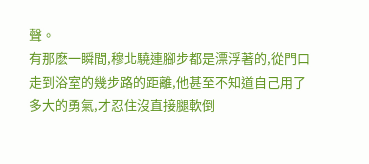聲。
有那麽一瞬間,穆北驍連腳步都是漂浮著的,從門口走到浴室的幾步路的距離,他甚至不知道自己用了多大的勇氣,才忍住沒直接腿軟倒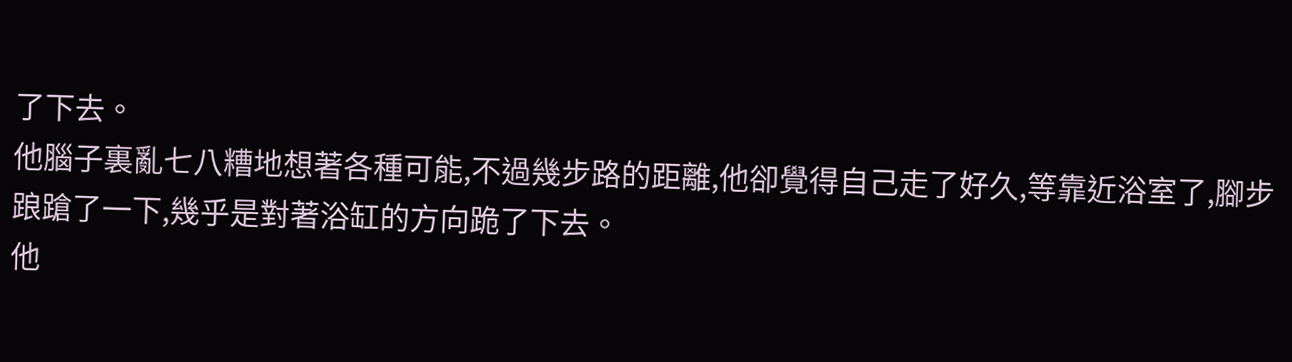了下去。
他腦子裏亂七八糟地想著各種可能,不過幾步路的距離,他卻覺得自己走了好久,等靠近浴室了,腳步踉蹌了一下,幾乎是對著浴缸的方向跪了下去。
他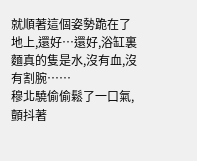就順著這個姿勢跪在了地上,還好…還好,浴缸裏麵真的隻是水,沒有血,沒有割腕……
穆北驍偷偷鬆了一口氣,顫抖著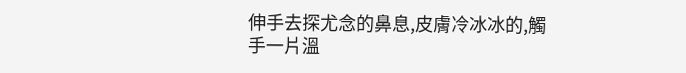伸手去探尤念的鼻息,皮膚冷冰冰的,觸手一片溫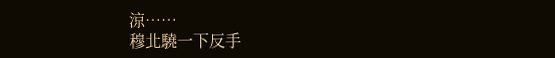涼……
穆北驍一下反手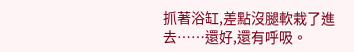抓著浴缸,差點沒腿軟栽了進去……還好,還有呼吸。